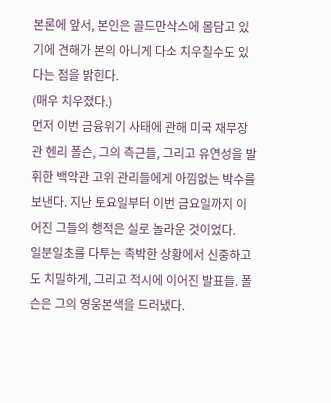본론에 앞서, 본인은 골드만삭스에 몸담고 있기에 견해가 본의 아니게 다소 치우칠수도 있다는 점을 밝힌다.
(매우 치우졌다.)
먼저 이번 금융위기 사태에 관해 미국 재무장관 헨리 폴슨, 그의 측근들, 그리고 유연성을 발휘한 백악관 고위 관리들에게 아낌없는 박수를 보낸다. 지난 토요일부터 이번 금요일까지 이어진 그들의 행적은 실로 놀라운 것이었다.
일분일초를 다투는 촉박한 상황에서 신중하고도 치밀하게, 그리고 적시에 이어진 발표들. 폴슨은 그의 영웅본색을 드러냈다.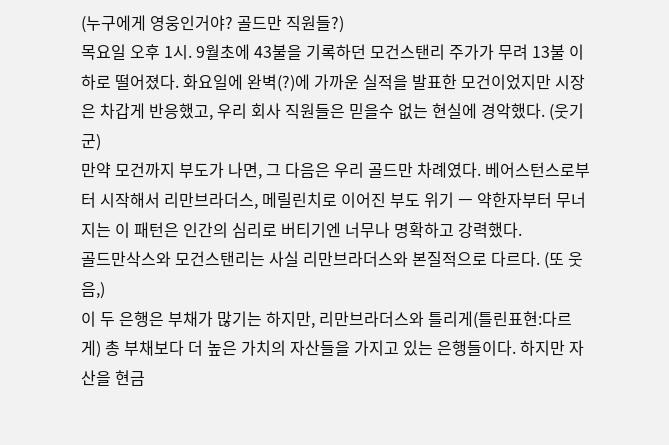(누구에게 영웅인거야? 골드만 직원들?)
목요일 오후 1시. 9월초에 43불을 기록하던 모건스탠리 주가가 무려 13불 이하로 떨어졌다. 화요일에 완벽(?)에 가까운 실적을 발표한 모건이었지만 시장은 차갑게 반응했고, 우리 회사 직원들은 믿을수 없는 현실에 경악했다. (웃기군)
만약 모건까지 부도가 나면, 그 다음은 우리 골드만 차례였다. 베어스턴스로부터 시작해서 리만브라더스, 메릴린치로 이어진 부도 위기 ㅡ 약한자부터 무너지는 이 패턴은 인간의 심리로 버티기엔 너무나 명확하고 강력했다.
골드만삭스와 모건스탠리는 사실 리만브라더스와 본질적으로 다르다. (또 웃음,)
이 두 은행은 부채가 많기는 하지만, 리만브라더스와 틀리게(틀린표현:다르게) 총 부채보다 더 높은 가치의 자산들을 가지고 있는 은행들이다. 하지만 자산을 현금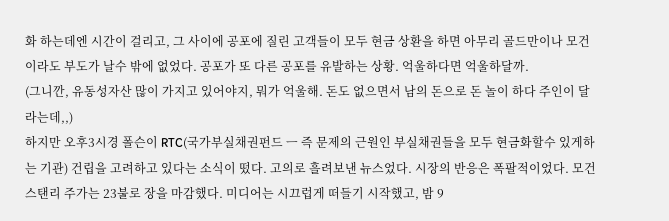화 하는데엔 시간이 걸리고, 그 사이에 공포에 질린 고객들이 모두 현금 상환을 하면 아무리 골드만이나 모건이라도 부도가 날수 밖에 없었다. 공포가 또 다른 공포를 유발하는 상황. 억울하다면 억울하달까.
(그니깐, 유동성자산 많이 가지고 있어야지, 뭐가 억울해. 돈도 없으면서 남의 돈으로 돈 놀이 하다 주인이 달라는데,,)
하지만 오후3시경 폴슨이 RTC(국가부실채권펀드 ㅡ 즉 문제의 근원인 부실채권들을 모두 현금화할수 있게하는 기관) 건립을 고려하고 있다는 소식이 떴다. 고의로 흘려보낸 뉴스었다. 시장의 반응은 폭팔적이었다. 모건스탠리 주가는 23불로 장을 마감했다. 미디어는 시끄럽게 떠들기 시작했고, 밤 9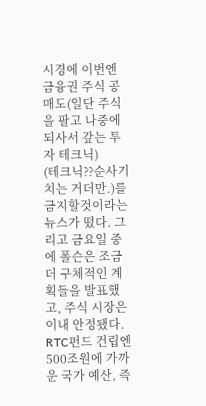시경에 이번엔 금융권 주식 공매도(일단 주식을 팔고 나중에 되사서 갚는 투자 테크닉)
(테크닉??순사기치는 거더만.)를 금지할것이라는 뉴스가 떴다. 그리고 금요일 중에 폴슨은 조금 더 구체적인 계획들을 발표했고, 주식 시장은 이내 안정됐다.
RTC펀드 건립엔 500조원에 가까운 국가 예산, 즉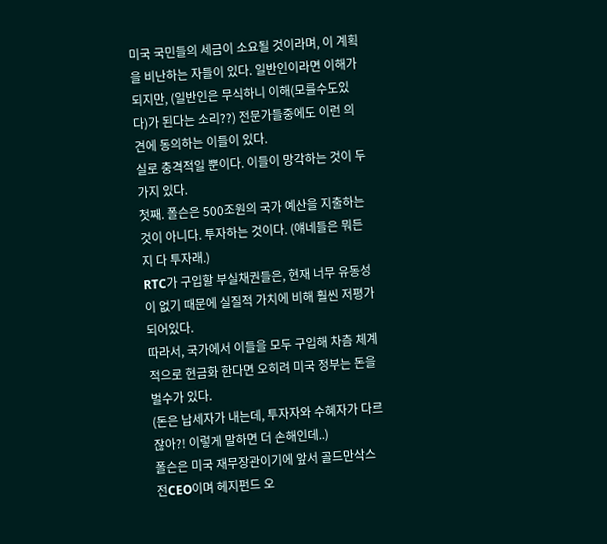미국 국민들의 세금이 소요될 것이라며, 이 계획을 비난하는 자들이 있다. 일반인이라면 이해가 되지만, (일반인은 무식하니 이해(모를수도있다)가 된다는 소리??) 전문가들중에도 이런 의견에 동의하는 이들이 있다.
실로 충격적일 뿐이다. 이들이 망각하는 것이 두가지 있다.
첫째. 폴슨은 500조원의 국가 예산을 지출하는 것이 아니다. 투자하는 것이다. (얘네들은 뭐든지 다 투자래.)
RTC가 구입할 부실채권들은, 현재 너무 유동성이 없기 때문에 실질적 가치에 비해 훨씬 저평가 되어있다.
따라서, 국가에서 이들을 모두 구입해 차츰 체계적으로 현금화 한다면 오히려 미국 정부는 돈을 벌수가 있다.
(돈은 납세자가 내는데, 투자자와 수혜자가 다르잖아?! 이렇게 말하면 더 손해인데..)
폴슨은 미국 재무장관이기에 앞서 골드만삭스 전CEO이며 헤지펀드 오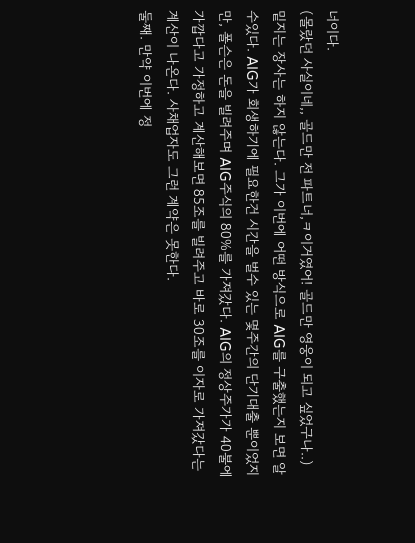너이다.
(몰랐던 사실이네,, 골드만 전 파트너,ㅋ이거였어! 골드만 영웅이 되고 싶었구나..)
밑지는 장사는 하지 않는다. 그가 이번에 어떤 방식으로 AIG를 구출했는지 보면 알수있다. AIG가 회생하기에 필요한건 시간을 벌수 있는 몇주간의 단기대출 뿐이었지만, 폴슨은 돈을 빌려주며 AIG주식의 80%를 가져갔다. AIG의 정상주가가 40불에 가깝다고 가정하고 계산해보면 85조를 빌려주고 바로 30조를 이자로 가져갔다는 계산이 나온다. 사채업자도 그런 계약은 못한다.
둘째. 만약 이번에 정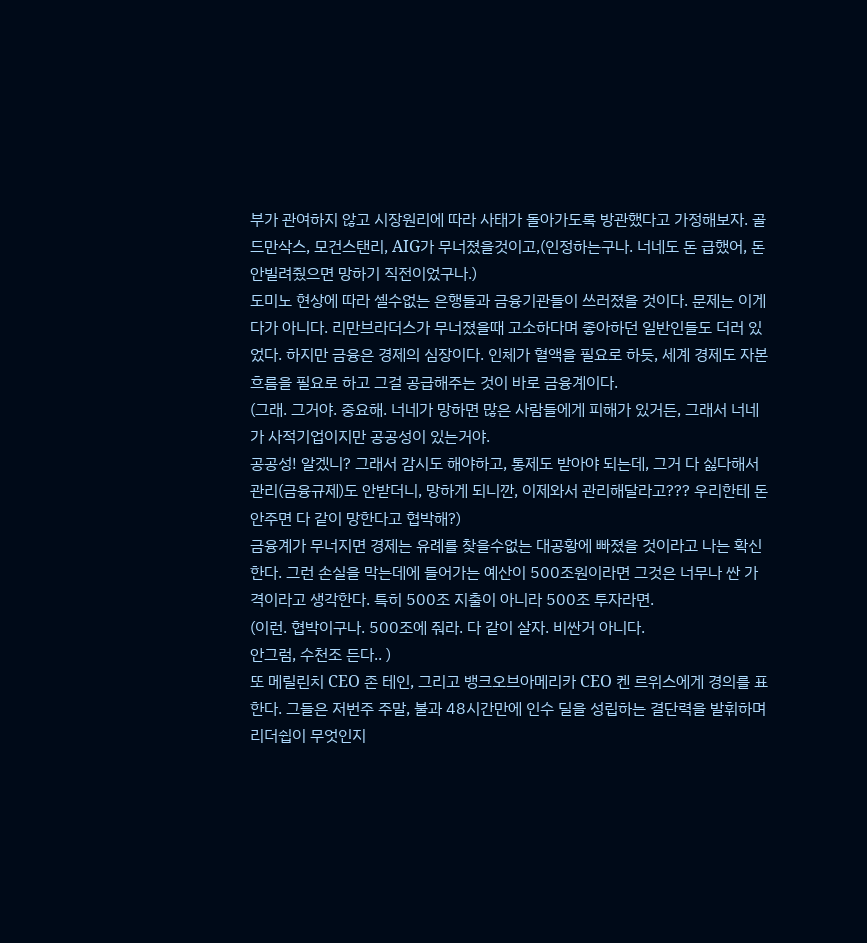부가 관여하지 않고 시장원리에 따라 사태가 돌아가도록 방관했다고 가정해보자. 골드만삭스, 모건스탠리, AIG가 무너졌을것이고,(인정하는구나. 너네도 돈 급했어, 돈 안빌려줬으면 망하기 직전이었구나.)
도미노 현상에 따라 셀수없는 은행들과 금융기관들이 쓰러졌을 것이다. 문제는 이게 다가 아니다. 리만브라더스가 무너졌을때 고소하다며 좋아하던 일반인들도 더러 있었다. 하지만 금융은 경제의 심장이다. 인체가 혈액을 필요로 하듯, 세계 경제도 자본 흐름을 필요로 하고 그걸 공급해주는 것이 바로 금융계이다.
(그래. 그거야. 중요해. 너네가 망하면 많은 사람들에게 피해가 있거든, 그래서 너네가 사적기업이지만 공공성이 있는거야.
공공성! 알겠니? 그래서 감시도 해야하고, 통제도 받아야 되는데, 그거 다 싫다해서 관리(금융규제)도 안받더니, 망하게 되니깐, 이제와서 관리해달라고??? 우리한테 돈 안주면 다 같이 망한다고 협박해?)
금융계가 무너지면 경제는 유례를 찾을수없는 대공황에 빠졌을 것이라고 나는 확신한다. 그런 손실을 막는데에 들어가는 예산이 500조원이라면 그것은 너무나 싼 가격이라고 생각한다. 특히 500조 지출이 아니라 500조 투자라면.
(이런. 협박이구나. 500조에 줘라. 다 같이 살자. 비싼거 아니다.
안그럼, 수천조 든다.. )
또 메릴린치 CEO 존 테인, 그리고 뱅크오브아메리카 CEO 켄 르위스에게 경의를 표한다. 그들은 저번주 주말, 불과 48시간만에 인수 딜을 성립하는 결단력을 발휘하며 리더쉽이 무엇인지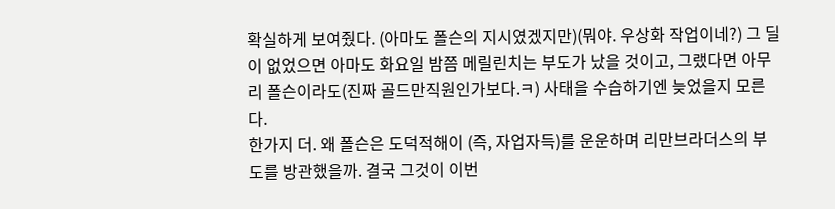확실하게 보여줬다. (아마도 폴슨의 지시였겠지만)(뭐야. 우상화 작업이네?) 그 딜이 없었으면 아마도 화요일 밤쯤 메릴린치는 부도가 났을 것이고, 그랬다면 아무리 폴슨이라도(진짜 골드만직원인가보다.ㅋ) 사태을 수습하기엔 늦었을지 모른다.
한가지 더. 왜 폴슨은 도덕적해이 (즉, 자업자득)를 운운하며 리만브라더스의 부도를 방관했을까. 결국 그것이 이번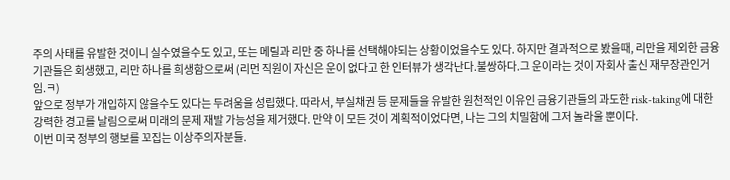주의 사태를 유발한 것이니 실수였을수도 있고, 또는 메릴과 리만 중 하나를 선택해야되는 상황이었을수도 있다. 하지만 결과적으로 봤을때, 리만을 제외한 금융기관들은 회생했고, 리만 하나를 희생함으로써 (리먼 직원이 자신은 운이 없다고 한 인터뷰가 생각난다.불쌍하다.그 운이라는 것이 자회사 출신 재무장관인거임.ㅋ)
앞으로 정부가 개입하지 않을수도 있다는 두려움을 성립했다. 따라서, 부실채권 등 문제들을 유발한 원천적인 이유인 금융기관들의 과도한 risk-taking에 대한 강력한 경고를 날림으로써 미래의 문제 재발 가능성을 제거했다. 만약 이 모든 것이 계획적이었다면, 나는 그의 치밀함에 그저 놀라울 뿐이다.
이번 미국 정부의 행보를 꼬집는 이상주의자분들.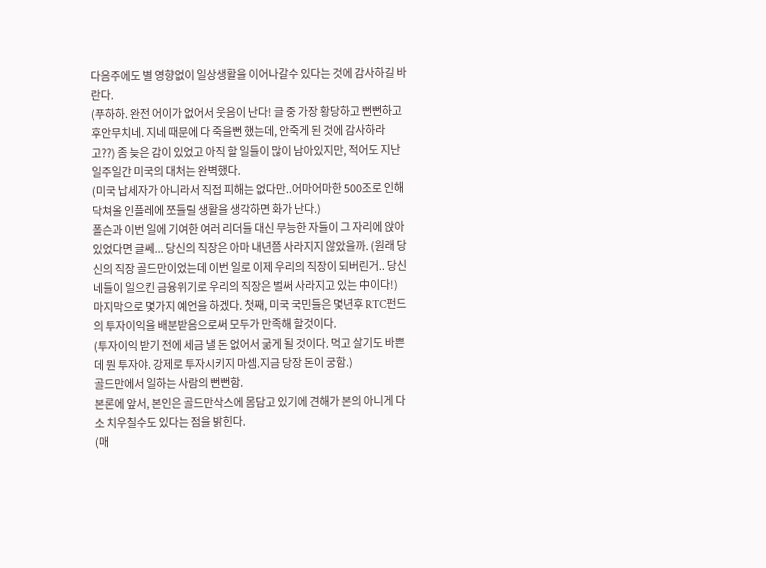다음주에도 별 영향없이 일상생활을 이어나갈수 있다는 것에 감사하길 바란다.
(푸하하. 완전 어이가 없어서 웃음이 난다! 글 중 가장 황당하고 뻔뻔하고 후안무치네. 지네 때문에 다 죽을뻔 했는데, 안죽게 된 것에 감사하라고??) 좀 늦은 감이 있었고 아직 할 일들이 많이 남아있지만, 적어도 지난 일주일간 미국의 대처는 완벽했다.
(미국 납세자가 아니라서 직접 피해는 없다만..어마어마한 500조로 인해 닥쳐올 인플레에 쪼들릴 생활을 생각하면 화가 난다.)
폴슨과 이번 일에 기여한 여러 리더들 대신 무능한 자들이 그 자리에 앉아있었다면 글쎄... 당신의 직장은 아마 내년쯤 사라지지 않았을까. (원래 당신의 직장 골드만이었는데 이번 일로 이제 우리의 직장이 되버린거.. 당신네들이 일으킨 금융위기로 우리의 직장은 벌써 사라지고 있는 中이다!)
마지막으로 몇가지 예언을 하겠다. 첫째, 미국 국민들은 몇년후 RTC펀드의 투자이익을 배분받음으로써 모두가 만족해 할것이다.
(투자이익 받기 전에 세금 낼 돈 없어서 굶게 될 것이다. 먹고 살기도 바쁜데 뭔 투자야. 강제로 투자시키지 마셈.지금 당장 돈이 궁함.)
골드만에서 일하는 사람의 뻔뻔함.
본론에 앞서, 본인은 골드만삭스에 몸담고 있기에 견해가 본의 아니게 다소 치우칠수도 있다는 점을 밝힌다.
(매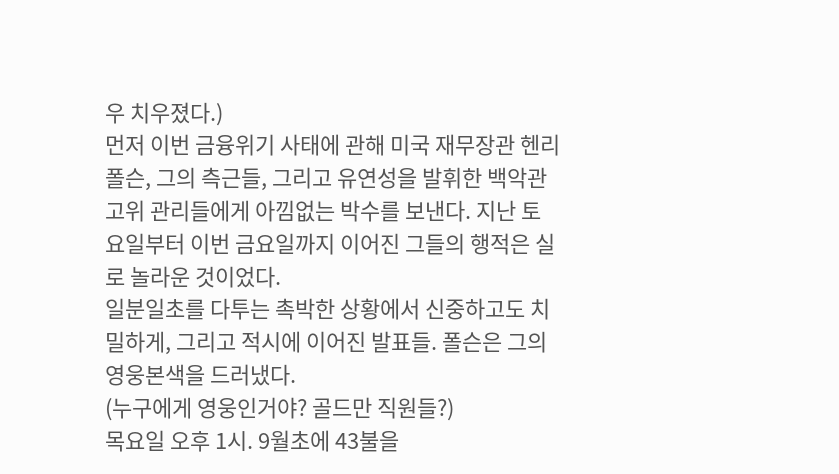우 치우졌다.)
먼저 이번 금융위기 사태에 관해 미국 재무장관 헨리 폴슨, 그의 측근들, 그리고 유연성을 발휘한 백악관 고위 관리들에게 아낌없는 박수를 보낸다. 지난 토요일부터 이번 금요일까지 이어진 그들의 행적은 실로 놀라운 것이었다.
일분일초를 다투는 촉박한 상황에서 신중하고도 치밀하게, 그리고 적시에 이어진 발표들. 폴슨은 그의 영웅본색을 드러냈다.
(누구에게 영웅인거야? 골드만 직원들?)
목요일 오후 1시. 9월초에 43불을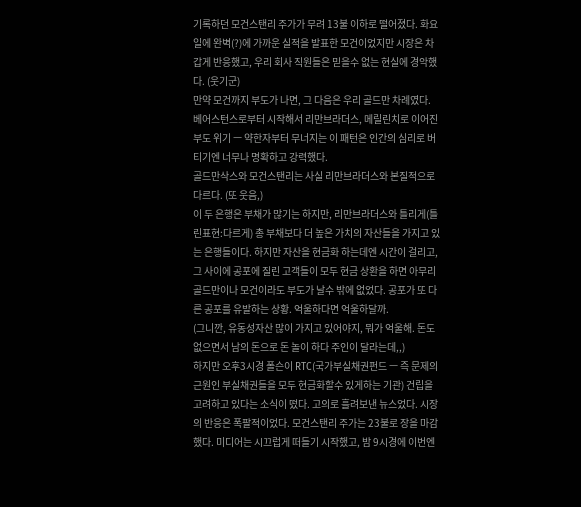기록하던 모건스탠리 주가가 무려 13불 이하로 떨어졌다. 화요일에 완벽(?)에 가까운 실적을 발표한 모건이었지만 시장은 차갑게 반응했고, 우리 회사 직원들은 믿을수 없는 현실에 경악했다. (웃기군)
만약 모건까지 부도가 나면, 그 다음은 우리 골드만 차례였다. 베어스턴스로부터 시작해서 리만브라더스, 메릴린치로 이어진 부도 위기 ㅡ 약한자부터 무너지는 이 패턴은 인간의 심리로 버티기엔 너무나 명확하고 강력했다.
골드만삭스와 모건스탠리는 사실 리만브라더스와 본질적으로 다르다. (또 웃음,)
이 두 은행은 부채가 많기는 하지만, 리만브라더스와 틀리게(틀린표현:다르게) 총 부채보다 더 높은 가치의 자산들을 가지고 있는 은행들이다. 하지만 자산을 현금화 하는데엔 시간이 걸리고, 그 사이에 공포에 질린 고객들이 모두 현금 상환을 하면 아무리 골드만이나 모건이라도 부도가 날수 밖에 없었다. 공포가 또 다른 공포를 유발하는 상황. 억울하다면 억울하달까.
(그니깐, 유동성자산 많이 가지고 있어야지, 뭐가 억울해. 돈도 없으면서 남의 돈으로 돈 놀이 하다 주인이 달라는데,,)
하지만 오후3시경 폴슨이 RTC(국가부실채권펀드 ㅡ 즉 문제의 근원인 부실채권들을 모두 현금화할수 있게하는 기관) 건립을 고려하고 있다는 소식이 떴다. 고의로 흘려보낸 뉴스었다. 시장의 반응은 폭팔적이었다. 모건스탠리 주가는 23불로 장을 마감했다. 미디어는 시끄럽게 떠들기 시작했고, 밤 9시경에 이번엔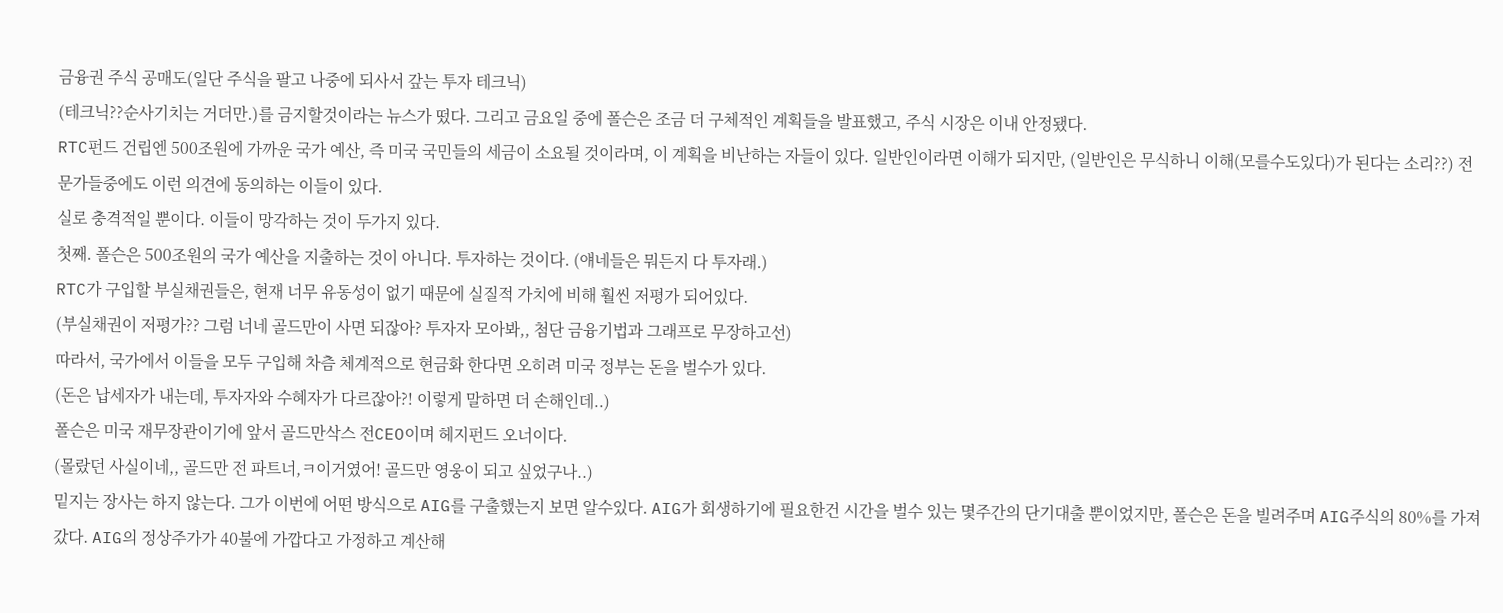금융권 주식 공매도(일단 주식을 팔고 나중에 되사서 갚는 투자 테크닉)
(테크닉??순사기치는 거더만.)를 금지할것이라는 뉴스가 떴다. 그리고 금요일 중에 폴슨은 조금 더 구체적인 계획들을 발표했고, 주식 시장은 이내 안정됐다.
RTC펀드 건립엔 500조원에 가까운 국가 예산, 즉 미국 국민들의 세금이 소요될 것이라며, 이 계획을 비난하는 자들이 있다. 일반인이라면 이해가 되지만, (일반인은 무식하니 이해(모를수도있다)가 된다는 소리??) 전문가들중에도 이런 의견에 동의하는 이들이 있다.
실로 충격적일 뿐이다. 이들이 망각하는 것이 두가지 있다.
첫째. 폴슨은 500조원의 국가 예산을 지출하는 것이 아니다. 투자하는 것이다. (얘네들은 뭐든지 다 투자래.)
RTC가 구입할 부실채권들은, 현재 너무 유동성이 없기 때문에 실질적 가치에 비해 훨씬 저평가 되어있다.
(부실채권이 저평가?? 그럼 너네 골드만이 사면 되잖아? 투자자 모아봐,, 첨단 금융기법과 그래프로 무장하고선)
따라서, 국가에서 이들을 모두 구입해 차츰 체계적으로 현금화 한다면 오히려 미국 정부는 돈을 벌수가 있다.
(돈은 납세자가 내는데, 투자자와 수혜자가 다르잖아?! 이렇게 말하면 더 손해인데..)
폴슨은 미국 재무장관이기에 앞서 골드만삭스 전CEO이며 헤지펀드 오너이다.
(몰랐던 사실이네,, 골드만 전 파트너,ㅋ이거였어! 골드만 영웅이 되고 싶었구나..)
밑지는 장사는 하지 않는다. 그가 이번에 어떤 방식으로 AIG를 구출했는지 보면 알수있다. AIG가 회생하기에 필요한건 시간을 벌수 있는 몇주간의 단기대출 뿐이었지만, 폴슨은 돈을 빌려주며 AIG주식의 80%를 가져갔다. AIG의 정상주가가 40불에 가깝다고 가정하고 계산해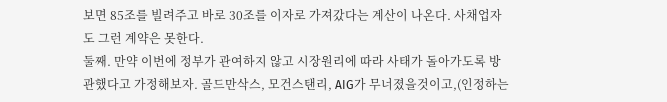보면 85조를 빌려주고 바로 30조를 이자로 가져갔다는 계산이 나온다. 사채업자도 그런 계약은 못한다.
둘째. 만약 이번에 정부가 관여하지 않고 시장원리에 따라 사태가 돌아가도록 방관했다고 가정해보자. 골드만삭스, 모건스탠리, AIG가 무너졌을것이고,(인정하는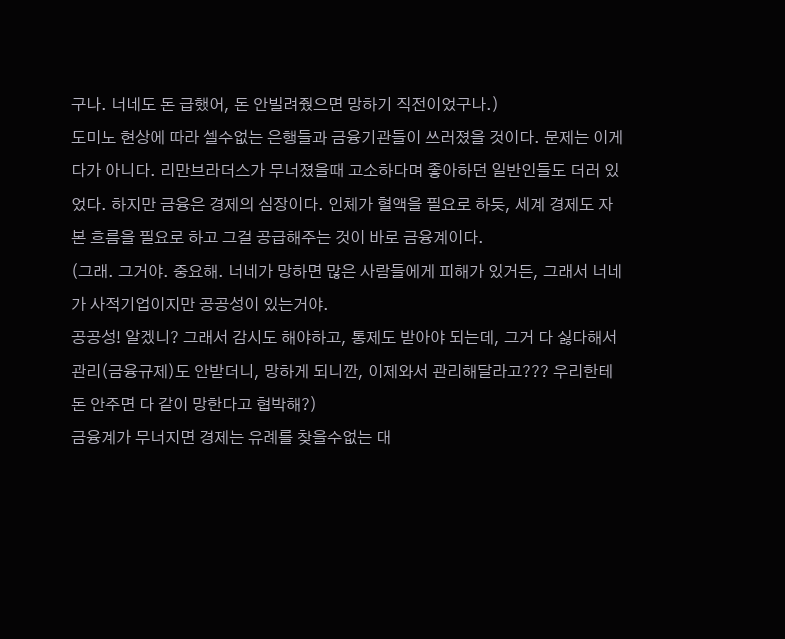구나. 너네도 돈 급했어, 돈 안빌려줬으면 망하기 직전이었구나.)
도미노 현상에 따라 셀수없는 은행들과 금융기관들이 쓰러졌을 것이다. 문제는 이게 다가 아니다. 리만브라더스가 무너졌을때 고소하다며 좋아하던 일반인들도 더러 있었다. 하지만 금융은 경제의 심장이다. 인체가 혈액을 필요로 하듯, 세계 경제도 자본 흐름을 필요로 하고 그걸 공급해주는 것이 바로 금융계이다.
(그래. 그거야. 중요해. 너네가 망하면 많은 사람들에게 피해가 있거든, 그래서 너네가 사적기업이지만 공공성이 있는거야.
공공성! 알겠니? 그래서 감시도 해야하고, 통제도 받아야 되는데, 그거 다 싫다해서 관리(금융규제)도 안받더니, 망하게 되니깐, 이제와서 관리해달라고??? 우리한테 돈 안주면 다 같이 망한다고 협박해?)
금융계가 무너지면 경제는 유례를 찾을수없는 대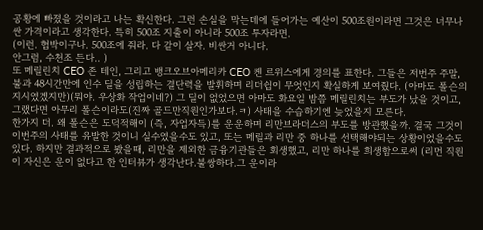공황에 빠졌을 것이라고 나는 확신한다. 그런 손실을 막는데에 들어가는 예산이 500조원이라면 그것은 너무나 싼 가격이라고 생각한다. 특히 500조 지출이 아니라 500조 투자라면.
(이런. 협박이구나. 500조에 줘라. 다 같이 살자. 비싼거 아니다.
안그럼, 수천조 든다.. )
또 메릴린치 CEO 존 테인, 그리고 뱅크오브아메리카 CEO 켄 르위스에게 경의를 표한다. 그들은 저번주 주말, 불과 48시간만에 인수 딜을 성립하는 결단력을 발휘하며 리더쉽이 무엇인지 확실하게 보여줬다. (아마도 폴슨의 지시였겠지만)(뭐야. 우상화 작업이네?) 그 딜이 없었으면 아마도 화요일 밤쯤 메릴린치는 부도가 났을 것이고, 그랬다면 아무리 폴슨이라도(진짜 골드만직원인가보다.ㅋ) 사태을 수습하기엔 늦었을지 모른다.
한가지 더. 왜 폴슨은 도덕적해이 (즉, 자업자득)를 운운하며 리만브라더스의 부도를 방관했을까. 결국 그것이 이번주의 사태를 유발한 것이니 실수였을수도 있고, 또는 메릴과 리만 중 하나를 선택해야되는 상황이었을수도 있다. 하지만 결과적으로 봤을때, 리만을 제외한 금융기관들은 회생했고, 리만 하나를 희생함으로써 (리먼 직원이 자신은 운이 없다고 한 인터뷰가 생각난다.불쌍하다.그 운이라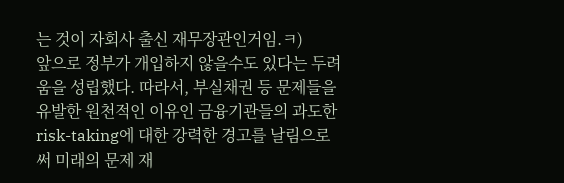는 것이 자회사 출신 재무장관인거임.ㅋ)
앞으로 정부가 개입하지 않을수도 있다는 두려움을 성립했다. 따라서, 부실채권 등 문제들을 유발한 원천적인 이유인 금융기관들의 과도한 risk-taking에 대한 강력한 경고를 날림으로써 미래의 문제 재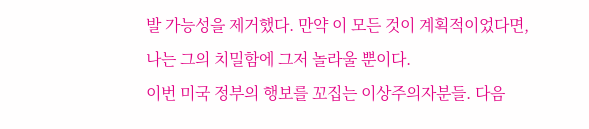발 가능성을 제거했다. 만약 이 모든 것이 계획적이었다면, 나는 그의 치밀함에 그저 놀라울 뿐이다.
이번 미국 정부의 행보를 꼬집는 이상주의자분들. 다음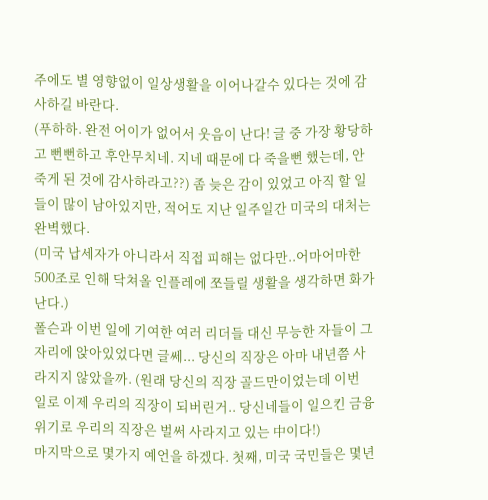주에도 별 영향없이 일상생활을 이어나갈수 있다는 것에 감사하길 바란다.
(푸하하. 완전 어이가 없어서 웃음이 난다! 글 중 가장 황당하고 뻔뻔하고 후안무치네. 지네 때문에 다 죽을뻔 했는데, 안죽게 된 것에 감사하라고??) 좀 늦은 감이 있었고 아직 할 일들이 많이 남아있지만, 적어도 지난 일주일간 미국의 대처는 완벽했다.
(미국 납세자가 아니라서 직접 피해는 없다만..어마어마한 500조로 인해 닥쳐올 인플레에 쪼들릴 생활을 생각하면 화가 난다.)
폴슨과 이번 일에 기여한 여러 리더들 대신 무능한 자들이 그 자리에 앉아있었다면 글쎄... 당신의 직장은 아마 내년쯤 사라지지 않았을까. (원래 당신의 직장 골드만이었는데 이번 일로 이제 우리의 직장이 되버린거.. 당신네들이 일으킨 금융위기로 우리의 직장은 벌써 사라지고 있는 中이다!)
마지막으로 몇가지 예언을 하겠다. 첫째, 미국 국민들은 몇년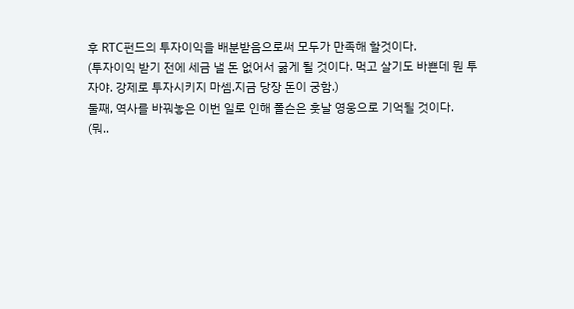후 RTC펀드의 투자이익을 배분받음으로써 모두가 만족해 할것이다.
(투자이익 받기 전에 세금 낼 돈 없어서 굶게 될 것이다. 먹고 살기도 바쁜데 뭔 투자야. 강제로 투자시키지 마셈.지금 당장 돈이 궁함.)
둘째, 역사를 바꿔놓은 이번 일로 인해 폴슨은 훗날 영웅으로 기억될 것이다.
(뭐..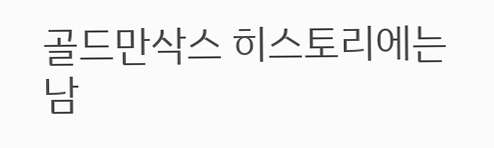골드만삭스 히스토리에는 남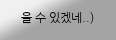을 수 있겠네..)